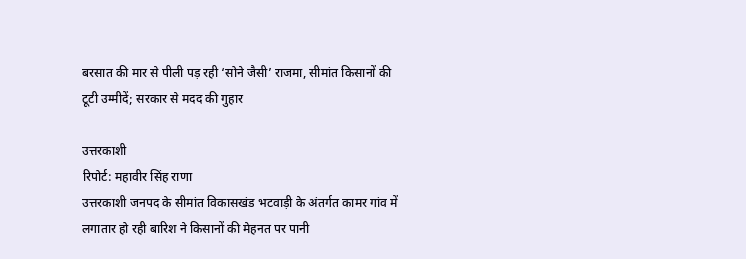बरसात की मार से पीली पड़ रही ‘सोने जैसी’ राजमा, सीमांत किसानों की टूटी उम्मीदें; सरकार से मदद की गुहार

उत्तरकाशी
रिपोर्ट: महावीर सिंह राणा
उत्तरकाशी जनपद के सीमांत विकासखंड भटवाड़ी के अंतर्गत कामर गांव में लगातार हो रही बारिश ने किसानों की मेहनत पर पानी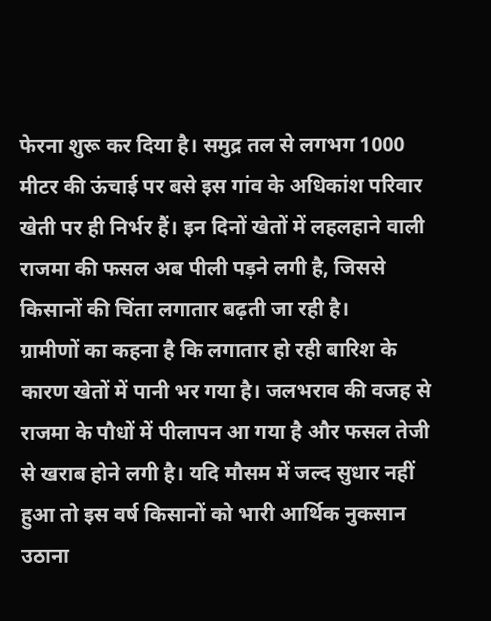फेरना शुरू कर दिया है। समुद्र तल से लगभग 1000 मीटर की ऊंचाई पर बसे इस गांव के अधिकांश परिवार खेती पर ही निर्भर हैं। इन दिनों खेतों में लहलहाने वाली राजमा की फसल अब पीली पड़ने लगी है, जिससे किसानों की चिंता लगातार बढ़ती जा रही है।
ग्रामीणों का कहना है कि लगातार हो रही बारिश के कारण खेतों में पानी भर गया है। जलभराव की वजह से राजमा के पौधों में पीलापन आ गया है और फसल तेजी से खराब होने लगी है। यदि मौसम में जल्द सुधार नहीं हुआ तो इस वर्ष किसानों को भारी आर्थिक नुकसान उठाना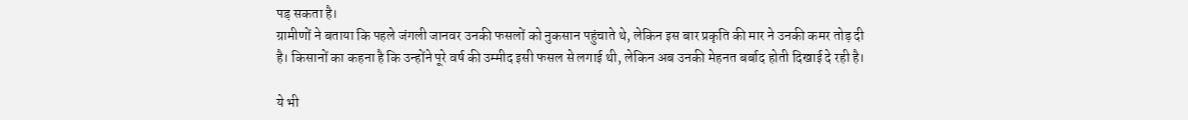पड़ सकता है।
ग्रामीणों ने बताया कि पहले जंगली जानवर उनकी फसलों को नुकसान पहुंचाते थे, लेकिन इस बार प्रकृति की मार ने उनकी कमर तोड़ दी है। किसानों का कहना है कि उन्होंने पूरे वर्ष की उम्मीद इसी फसल से लगाई थी, लेकिन अब उनकी मेहनत बर्बाद होती दिखाई दे रही है।

ये भी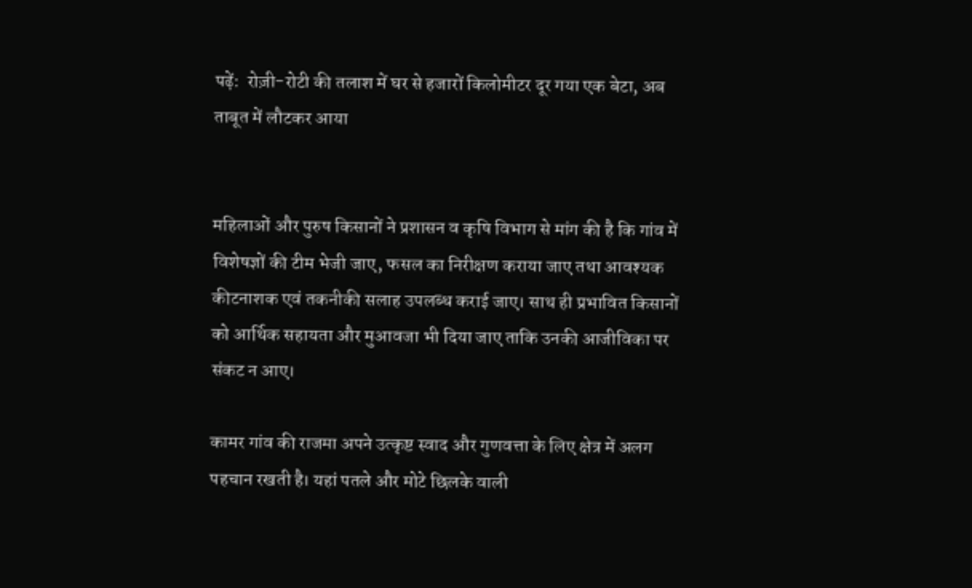पढ़ें:  रोज़ी-रोटी की तलाश में घर से हजारों किलोमीटर दूर गया एक बेटा, अब ताबूत में लौटकर आया


महिलाओं और पुरुष किसानों ने प्रशासन व कृषि विभाग से मांग की है कि गांव में विशेषज्ञों की टीम भेजी जाए, फसल का निरीक्षण कराया जाए तथा आवश्यक कीटनाशक एवं तकनीकी सलाह उपलब्ध कराई जाए। साथ ही प्रभावित किसानों को आर्थिक सहायता और मुआवजा भी दिया जाए ताकि उनकी आजीविका पर संकट न आए।

कामर गांव की राजमा अपने उत्कृष्ट स्वाद और गुणवत्ता के लिए क्षेत्र में अलग पहचान रखती है। यहां पतले और मोटे छिलके वाली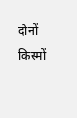दोनों किस्मों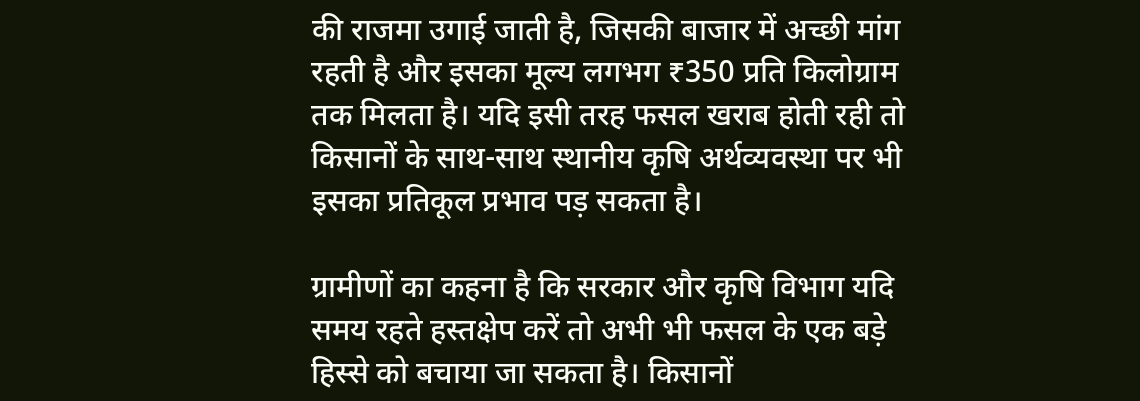की राजमा उगाई जाती है, जिसकी बाजार में अच्छी मांग रहती है और इसका मूल्य लगभग ₹350 प्रति किलोग्राम तक मिलता है। यदि इसी तरह फसल खराब होती रही तो किसानों के साथ-साथ स्थानीय कृषि अर्थव्यवस्था पर भी इसका प्रतिकूल प्रभाव पड़ सकता है।

ग्रामीणों का कहना है कि सरकार और कृषि विभाग यदि समय रहते हस्तक्षेप करें तो अभी भी फसल के एक बड़े हिस्से को बचाया जा सकता है। किसानों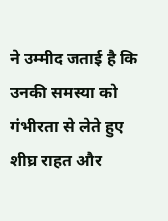ने उम्मीद जताई है कि उनकी समस्या को गंभीरता से लेते हुए शीघ्र राहत और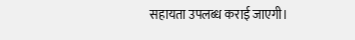सहायता उपलब्ध कराई जाएगी।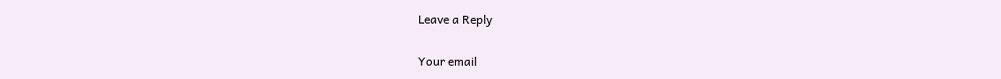Leave a Reply

Your email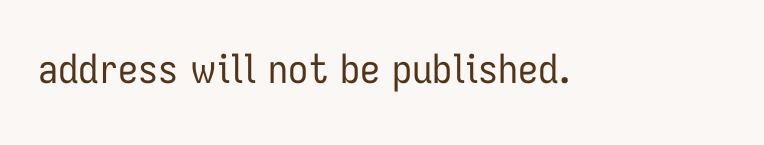address will not be published.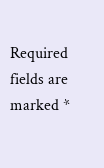Required fields are marked *